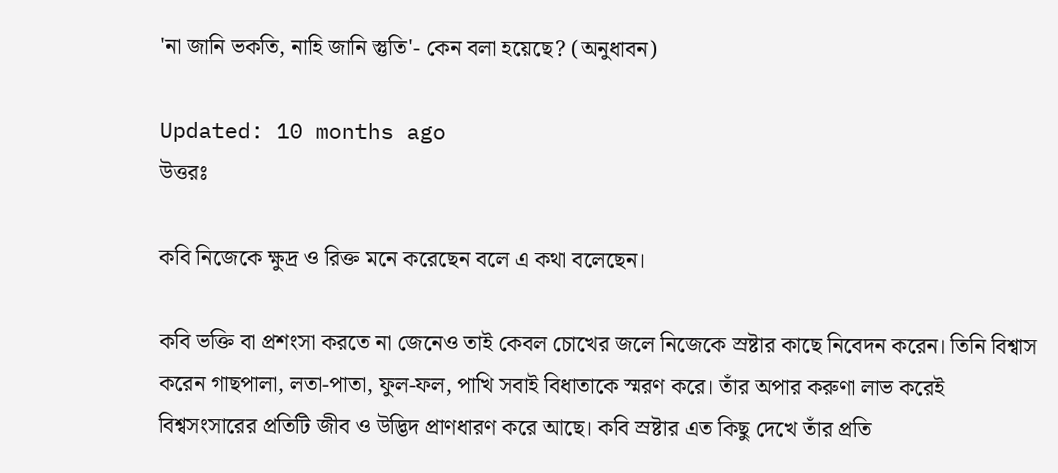'না জানি ভকতি, নাহি জানি স্তুতি'- কেন বলা হয়েছে? (অনুধাবন)

Updated: 10 months ago
উত্তরঃ

কবি নিজেকে ক্ষুদ্র ও রিক্ত মনে করেছেন বলে এ কথা বলেছেন।

কবি ভক্তি বা প্রশংসা করতে না জেনেও তাই কেবল চোখের জলে নিজেকে স্রষ্টার কাছে নিবেদন করেন। তিনি বিশ্বাস করেন গাছপালা, লতা-পাতা, ফুল-ফল, পাখি সবাই বিধাতাকে স্মরণ করে। তাঁর অপার করুণা লাভ করেই বিশ্বসংসারের প্রতিটি জীব ও উদ্ভিদ প্রাণধারণ করে আছে। কবি স্রষ্টার এত কিছু দেখে তাঁর প্রতি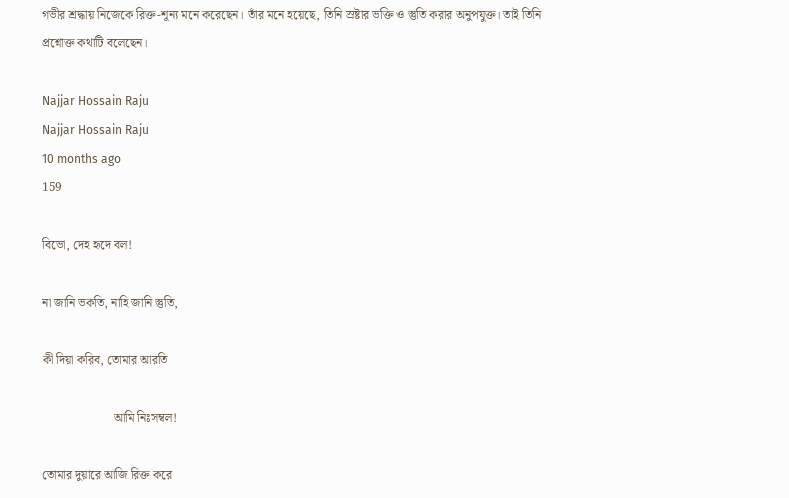গভীর শ্রদ্ধায় নিজেকে রিক্ত-শূন্য মনে করেছেন। তাঁর মনে হয়েছে, তিনি স্রষ্টার ভক্তি ও স্তুতি করার অনুপযুক্ত। তাই তিনি প্রশ্নোক্ত কথাটি বলেছেন।

Najjar Hossain Raju
Najjar Hossain Raju
10 months ago
159

বিভো, দেহ হৃদে বল!

না জানি ভকতি, নাহি জানি স্তুতি,

কী দিয়া করিব, তোমার আরতি

                       আমি নিঃসম্বল!

তোমার দুয়ারে আজি রিক্ত করে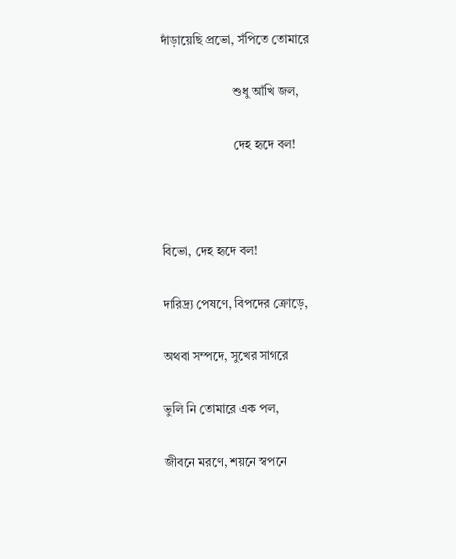দাঁড়ায়েছি প্রভো, সঁপিতে তোমারে

                       শুধু আঁখি জল,

                       দেহ হৃদে বল!



বিভো, দেহ হৃদে বল!

দারিদ্র্য পেষণে, বিপদের ক্রোড়ে,

অথবা সম্পদে, সুখের সাগরে

ভুলি নি তোমারে এক পল,

জীবনে মরণে, শয়নে স্বপনে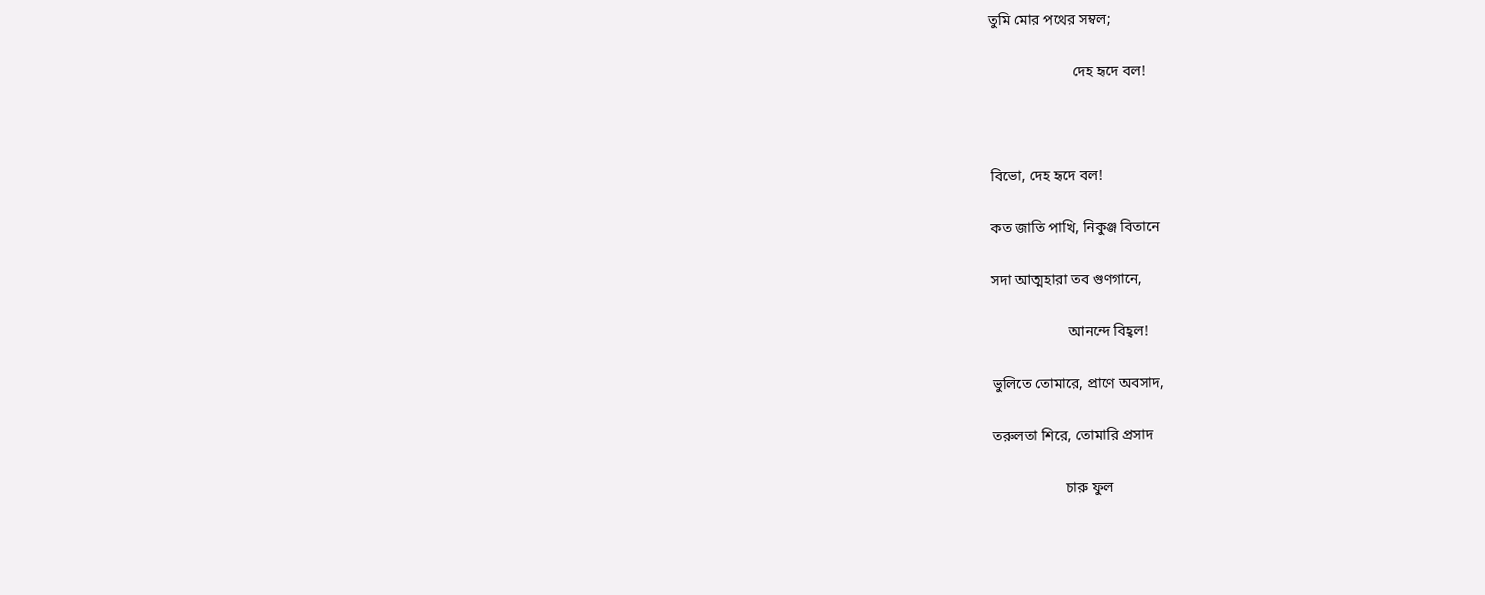তুমি মোর পথের সম্বল;

                       দেহ হৃদে বল!



বিভো, দেহ হৃদে বল!

কত জাতি পাখি, নিকুঞ্জ বিতানে

সদা আত্মহারা তব গুণগানে,

                     আনন্দে বিহ্বল!

ভুলিতে তোমারে, প্রাণে অবসাদ,

তরুলতা শিরে, তোমারি প্রসাদ

                    চারু ফুল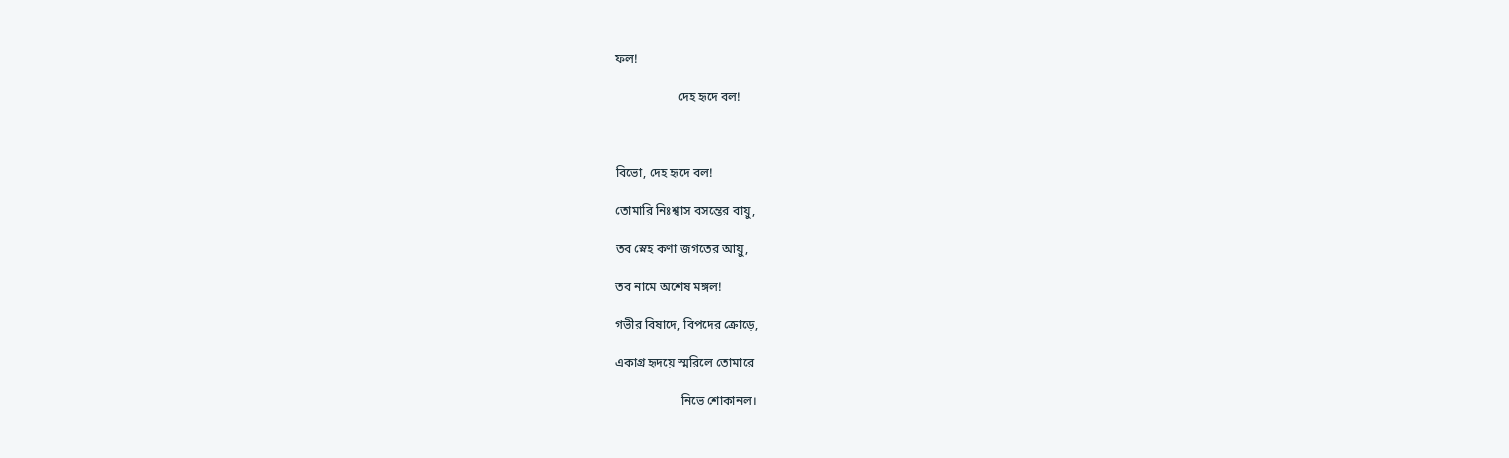ফল!

                    দেহ হৃদে বল!



বিভো, দেহ হৃদে বল!

তোমারি নিঃশ্বাস বসন্তের বায়ু,

তব স্নেহ কণা জগতের আয়ু,

তব নামে অশেষ মঙ্গল!

গভীর বিষাদে, বিপদের ক্রোড়ে,

একাগ্র হৃদয়ে স্মরিলে তোমারে

                     নিভে শোকানল।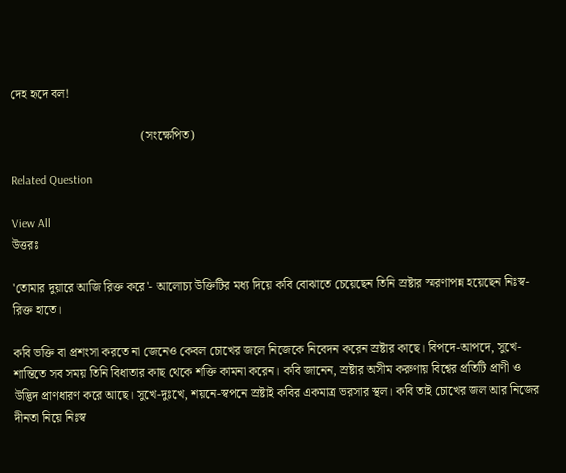দেহ হৃদে বল!

                                          (সংক্ষেপিত)

Related Question

View All
উত্তরঃ

'তোমার দুয়ারে আজি রিক্ত করে'- আলোচ্য উক্তিটির মধ্য দিয়ে কবি বোঝাতে চেয়েছেন তিনি স্রষ্টার স্মরণাপন্ন হয়েছেন নিঃস্ব-রিক্ত হাতে।

কবি ভক্তি বা প্রশংসা করতে না জেনেও কেবল চোখের জলে নিজেকে নিবেদন করেন স্রষ্টার কাছে। বিপদে-আপদে, সুখে-শান্তিতে সব সময় তিনি বিধাতার কাছ থেকে শক্তি কামনা করেন। কবি জানেন, স্রষ্টার অসীম করুণায় বিশ্বের প্রতিটি প্রাণী ও উদ্ভিদ প্রাণধারণ করে আছে। সুখে-দুঃখে, শয়নে-স্বপনে স্রষ্টাই কবির একমাত্র ভরসার স্থল। কবি তাই চোখের জল আর নিজের দীনতা নিয়ে নিঃস্ব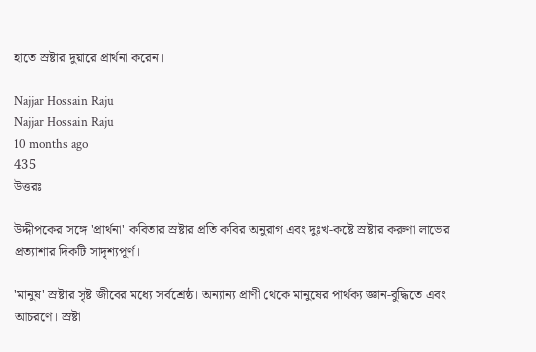হাতে স্রষ্টার দুয়ারে প্রার্থনা করেন।

Najjar Hossain Raju
Najjar Hossain Raju
10 months ago
435
উত্তরঃ

উদ্দীপকের সঙ্গে 'প্রার্থনা' কবিতার স্রষ্টার প্রতি কবির অনুরাগ এবং দুঃখ-কষ্টে স্রষ্টার করুণা লাভের প্রত্যাশার দিকটি সাদৃশ্যপূর্ণ।

'মানুষ' স্রষ্টার সৃষ্ট জীবের মধ্যে সর্বশ্রেষ্ঠ। অন্যান্য প্রাণী থেকে মানুষের পার্থক্য জ্ঞান-বুদ্ধিতে এবং আচরণে। স্রষ্টা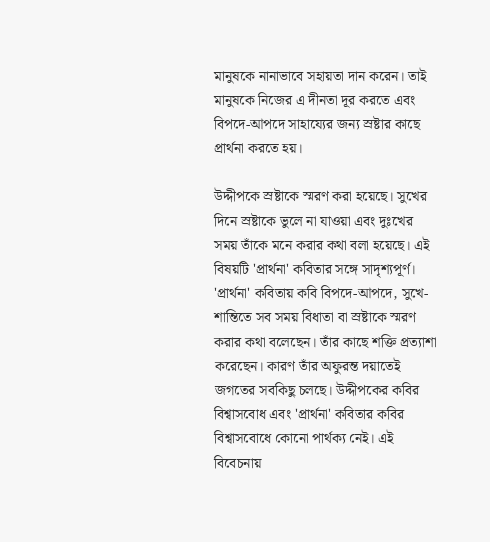মানুষকে নানাভাবে সহায়তা দান করেন। তাই মানুষকে নিজের এ দীনতা দূর করতে এবং বিপদে-আপদে সাহায্যের জন্য স্রষ্টার কাছে প্রার্থনা করতে হয়।

উদ্দীপকে স্রষ্টাকে স্মরণ করা হয়েছে। সুখের দিনে স্রষ্টাকে ভুলে না যাওয়া এবং দুঃখের সময় তাঁকে মনে করার কথা বলা হয়েছে। এই বিষয়টি 'প্রার্থনা' কবিতার সঙ্গে সাদৃশ্যপূর্ণ। 'প্রার্থনা' কবিতায় কবি বিপদে-আপদে, সুখে-শান্তিতে সব সময় বিধাতা বা স্রষ্টাকে স্মরণ করার কথা বলেছেন। তাঁর কাছে শক্তি প্রত্যাশা করেছেন। কারণ তাঁর অফুরন্ত দয়াতেই জগতের সবকিছু চলছে। উদ্দীপকের কবির বিশ্বাসবোধ এবং 'প্রার্থনা' কবিতার কবির বিশ্বাসবোধে কোনো পার্থক্য নেই। এই বিবেচনায়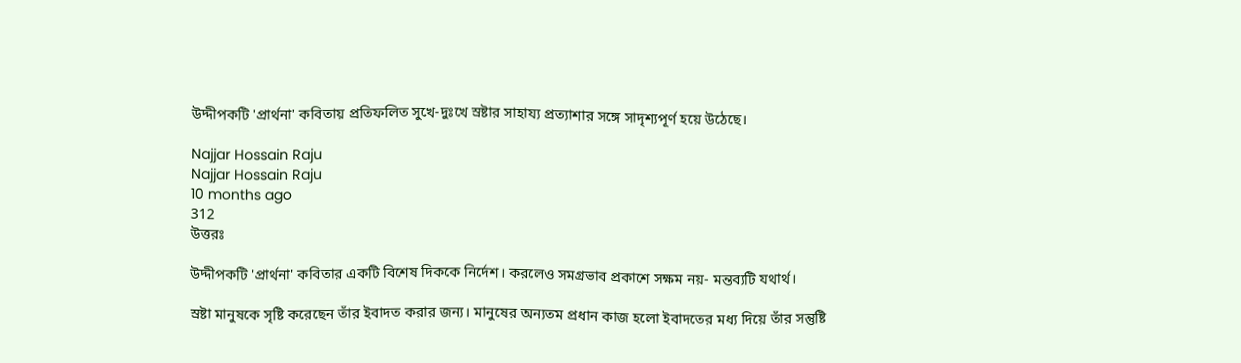উদ্দীপকটি 'প্রার্থনা' কবিতায় প্রতিফলিত সুখে-দুঃখে স্রষ্টার সাহায্য প্রত্যাশার সঙ্গে সাদৃশ্যপূর্ণ হয়ে উঠেছে।

Najjar Hossain Raju
Najjar Hossain Raju
10 months ago
312
উত্তরঃ

উদ্দীপকটি 'প্রার্থনা' কবিতার একটি বিশেষ দিককে নির্দেশ। করলেও সমগ্রভাব প্রকাশে সক্ষম নয়- মন্তব্যটি যথার্থ।

স্রষ্টা মানুষকে সৃষ্টি করেছেন তাঁর ইবাদত করার জন্য। মানুষের অন্যতম প্রধান কাজ হলো ইবাদতের মধ্য দিয়ে তাঁর সন্তুষ্টি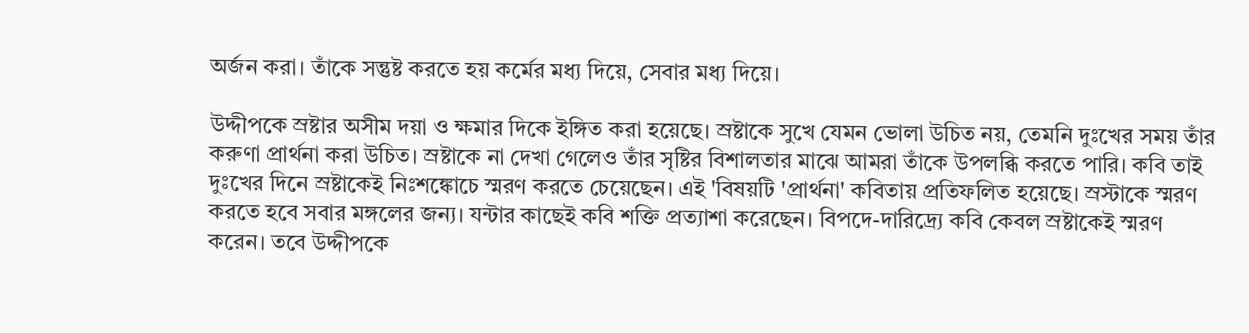অর্জন করা। তাঁকে সন্তুষ্ট করতে হয় কর্মের মধ্য দিয়ে, সেবার মধ্য দিয়ে।

উদ্দীপকে স্রষ্টার অসীম দয়া ও ক্ষমার দিকে ইঙ্গিত করা হয়েছে। স্রষ্টাকে সুখে যেমন ভোলা উচিত নয়, তেমনি দুঃখের সময় তাঁর করুণা প্রার্থনা করা উচিত। স্রষ্টাকে না দেখা গেলেও তাঁর সৃষ্টির বিশালতার মাঝে আমরা তাঁকে উপলব্ধি করতে পারি। কবি তাই দুঃখের দিনে স্রষ্টাকেই নিঃশঙ্কোচে স্মরণ করতে চেয়েছেন। এই 'বিষয়টি 'প্রার্থনা' কবিতায় প্রতিফলিত হয়েছে। স্রস্টাকে স্মরণ করতে হবে সবার মঙ্গলের জন্য। যন্টার কাছেই কবি শক্তি প্রত্যাশা করেছেন। বিপদে-দারিদ্র্যে কবি কেবল স্রষ্টাকেই স্মরণ করেন। তবে উদ্দীপকে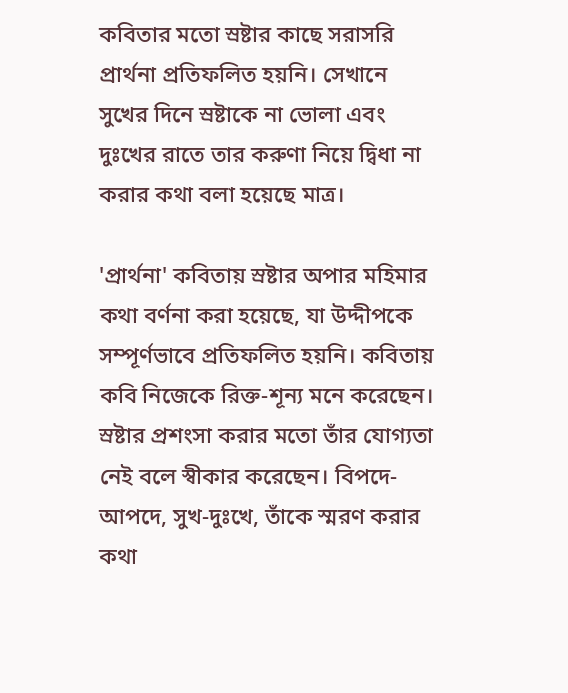কবিতার মতো স্রষ্টার কাছে সরাসরি প্রার্থনা প্রতিফলিত হয়নি। সেখানে সুখের দিনে স্রষ্টাকে না ভোলা এবং দুঃখের রাতে তার করুণা নিয়ে দ্বিধা না করার কথা বলা হয়েছে মাত্র।

'প্রার্থনা' কবিতায় স্রষ্টার অপার মহিমার কথা বর্ণনা করা হয়েছে, যা উদ্দীপকে সম্পূর্ণভাবে প্রতিফলিত হয়নি। কবিতায় কবি নিজেকে রিক্ত-শূন্য মনে করেছেন। স্রষ্টার প্রশংসা করার মতো তাঁর যোগ্যতা নেই বলে স্বীকার করেছেন। বিপদে-আপদে, সুখ-দুঃখে, তাঁকে স্মরণ করার কথা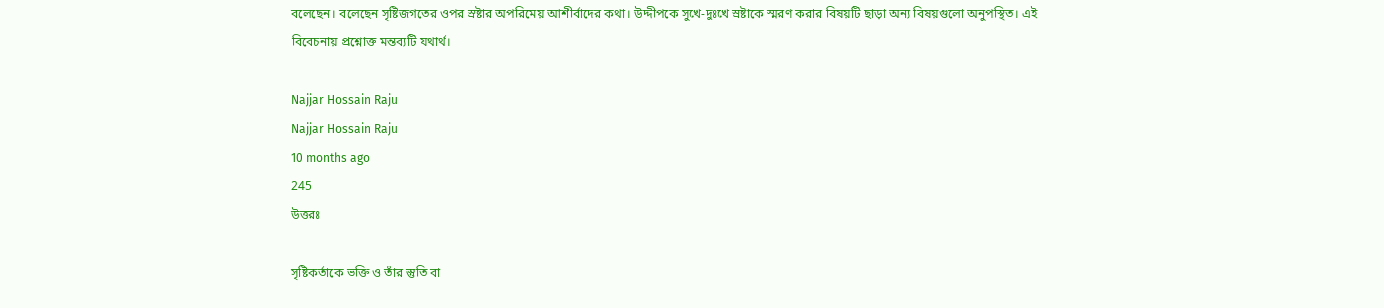বলেছেন। বলেছেন সৃষ্টিজগতের ওপর স্রষ্টার অপরিমেয় আশীর্বাদের কথা। উদ্দীপকে সুখে-দুঃখে স্রষ্টাকে স্মরণ করার বিষয়টি ছাড়া অন্য বিষয়গুলো অনুপস্থিত। এই বিবেচনায় প্রশ্নোক্ত মন্তব্যটি যথার্থ।

Najjar Hossain Raju
Najjar Hossain Raju
10 months ago
245
উত্তরঃ

সৃষ্টিকর্তাকে ভক্তি ও তাঁর স্তুতি বা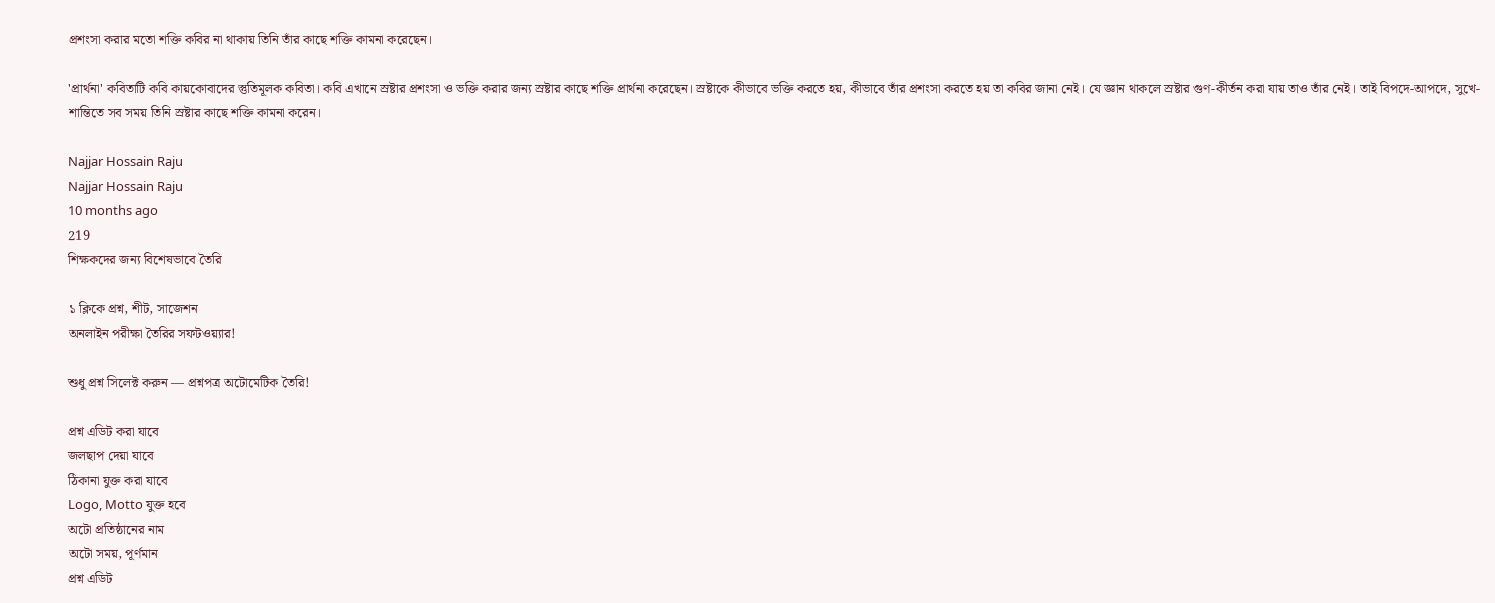প্রশংসা করার মতো শক্তি কবির না থাকায় তিনি তাঁর কাছে শক্তি কামনা করেছেন।

'প্রার্থনা' কবিতাটি কবি কায়কোবাদের স্তুতিমূলক কবিতা। কবি এখানে স্রষ্টার প্রশংসা ও ভক্তি করার জন্য স্রষ্টার কাছে শক্তি প্রার্থনা করেছেন। স্রষ্টাকে কীভাবে ভক্তি করতে হয়, কীভাবে তাঁর প্রশংসা করতে হয় তা কবির জানা নেই। যে জ্ঞান থাকলে স্রষ্টার গুণ-কীর্তন করা যায় তাও তাঁর নেই। তাই বিপদে-আপদে, সুখে-শান্তিতে সব সময় তিনি স্রষ্টার কাছে শক্তি কামনা করেন।

Najjar Hossain Raju
Najjar Hossain Raju
10 months ago
219
শিক্ষকদের জন্য বিশেষভাবে তৈরি

১ ক্লিকে প্রশ্ন, শীট, সাজেশন
অনলাইন পরীক্ষা তৈরির সফটওয়্যার!

শুধু প্রশ্ন সিলেক্ট করুন — প্রশ্নপত্র অটোমেটিক তৈরি!

প্রশ্ন এডিট করা যাবে
জলছাপ দেয়া যাবে
ঠিকানা যুক্ত করা যাবে
Logo, Motto যুক্ত হবে
অটো প্রতিষ্ঠানের নাম
অটো সময়, পূর্ণমান
প্রশ্ন এডিট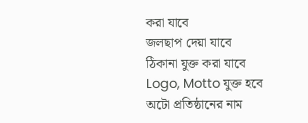করা যাবে
জলছাপ দেয়া যাবে
ঠিকানা যুক্ত করা যাবে
Logo, Motto যুক্ত হবে
অটো প্রতিষ্ঠানের নাম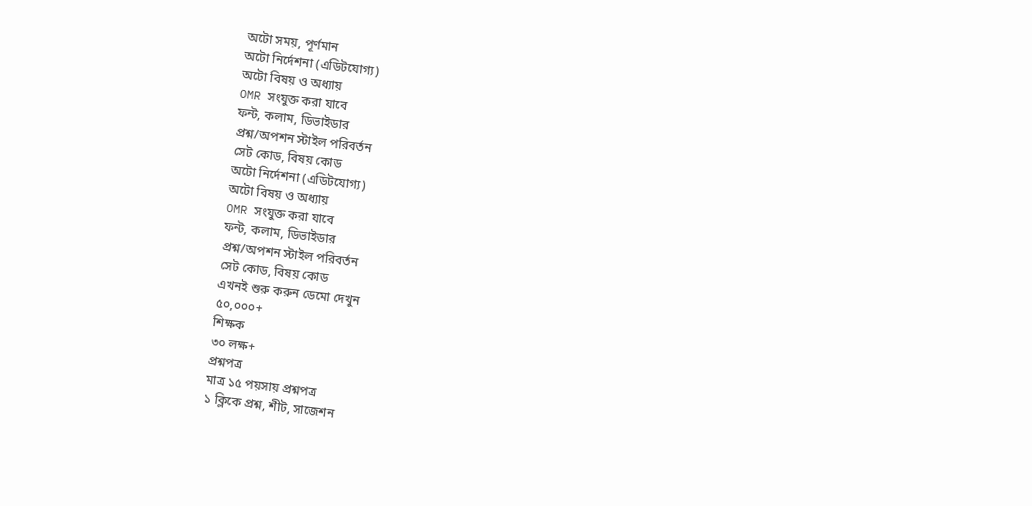অটো সময়, পূর্ণমান
অটো নির্দেশনা (এডিটযোগ্য)
অটো বিষয় ও অধ্যায়
OMR সংযুক্ত করা যাবে
ফন্ট, কলাম, ডিভাইডার
প্রশ্ন/অপশন স্টাইল পরিবর্তন
সেট কোড, বিষয় কোড
অটো নির্দেশনা (এডিটযোগ্য)
অটো বিষয় ও অধ্যায়
OMR সংযুক্ত করা যাবে
ফন্ট, কলাম, ডিভাইডার
প্রশ্ন/অপশন স্টাইল পরিবর্তন
সেট কোড, বিষয় কোড
এখনই শুরু করুন ডেমো দেখুন
৫০,০০০+
শিক্ষক
৩০ লক্ষ+
প্রশ্নপত্র
মাত্র ১৫ পয়সায় প্রশ্নপত্র
১ ক্লিকে প্রশ্ন, শীট, সাজেশন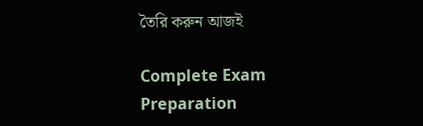তৈরি করুন আজই

Complete Exam
Preparation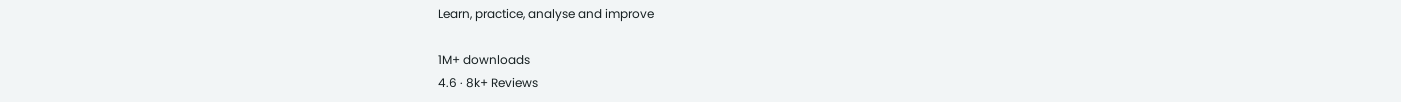Learn, practice, analyse and improve

1M+ downloads
4.6 · 8k+ Reviews